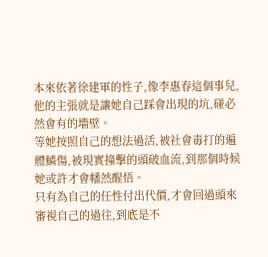本來依著徐建軍的性子,像李惠春這個事兒,他的主張就是讓她自己踩會出現的坑,碰必然會有的墻壁。
等她按照自己的想法過活,被社會毒打的遍體鱗傷,被現實撞擊的頭破血流,到那個時候她或許才會幡然醒悟。
只有為自己的任性付出代價,才會回過頭來審視自己的過往,到底是不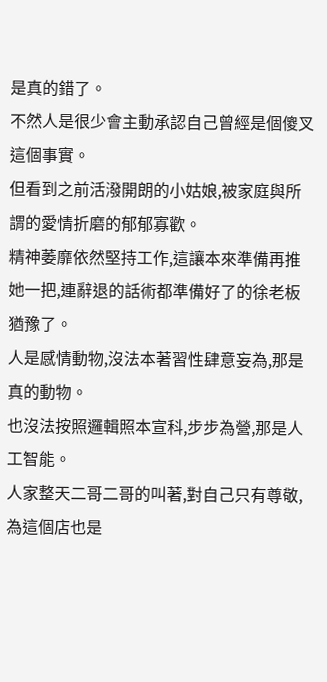是真的錯了。
不然人是很少會主動承認自己曾經是個傻叉這個事實。
但看到之前活潑開朗的小姑娘,被家庭與所謂的愛情折磨的郁郁寡歡。
精神萎靡依然堅持工作,這讓本來準備再推她一把,連辭退的話術都準備好了的徐老板猶豫了。
人是感情動物,沒法本著習性肆意妄為,那是真的動物。
也沒法按照邏輯照本宣科,步步為營,那是人工智能。
人家整天二哥二哥的叫著,對自己只有尊敬,為這個店也是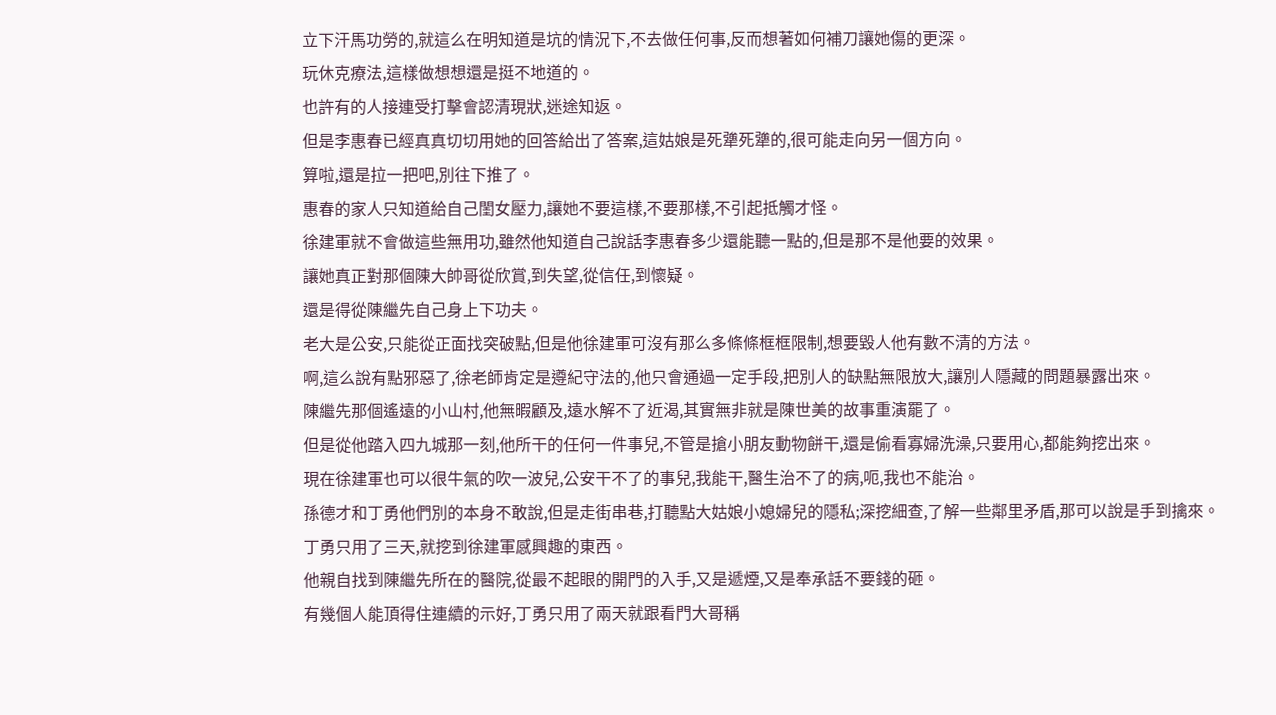立下汗馬功勞的,就這么在明知道是坑的情況下,不去做任何事,反而想著如何補刀讓她傷的更深。
玩休克療法,這樣做想想還是挺不地道的。
也許有的人接連受打擊會認清現狀,迷途知返。
但是李惠春已經真真切切用她的回答給出了答案,這姑娘是死犟死犟的,很可能走向另一個方向。
算啦,還是拉一把吧,別往下推了。
惠春的家人只知道給自己閨女壓力,讓她不要這樣,不要那樣,不引起抵觸才怪。
徐建軍就不會做這些無用功,雖然他知道自己說話李惠春多少還能聽一點的,但是那不是他要的效果。
讓她真正對那個陳大帥哥從欣賞,到失望,從信任,到懷疑。
還是得從陳繼先自己身上下功夫。
老大是公安,只能從正面找突破點,但是他徐建軍可沒有那么多條條框框限制,想要毀人他有數不清的方法。
啊,這么說有點邪惡了,徐老師肯定是遵紀守法的,他只會通過一定手段,把別人的缺點無限放大,讓別人隱藏的問題暴露出來。
陳繼先那個遙遠的小山村,他無暇顧及,遠水解不了近渴,其實無非就是陳世美的故事重演罷了。
但是從他踏入四九城那一刻,他所干的任何一件事兒,不管是搶小朋友動物餅干,還是偷看寡婦洗澡,只要用心,都能夠挖出來。
現在徐建軍也可以很牛氣的吹一波兒,公安干不了的事兒,我能干,醫生治不了的病,呃,我也不能治。
孫德才和丁勇他們別的本身不敢說,但是走街串巷,打聽點大姑娘小媳婦兒的隱私;深挖細查,了解一些鄰里矛盾,那可以說是手到擒來。
丁勇只用了三天,就挖到徐建軍感興趣的東西。
他親自找到陳繼先所在的醫院,從最不起眼的開門的入手,又是遞煙,又是奉承話不要錢的砸。
有幾個人能頂得住連續的示好,丁勇只用了兩天就跟看門大哥稱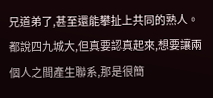兄道弟了,甚至還能攀扯上共同的熟人。
都說四九城大,但真要認真起來,想要讓兩個人之間產生聯系,那是很簡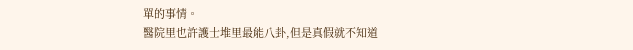單的事情。
醫院里也許護士堆里最能八卦,但是真假就不知道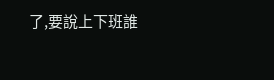了,要說上下班誰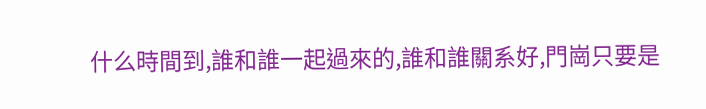什么時間到,誰和誰一起過來的,誰和誰關系好,門崗只要是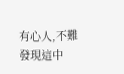有心人,不難發現這中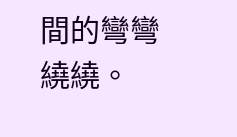間的彎彎繞繞。